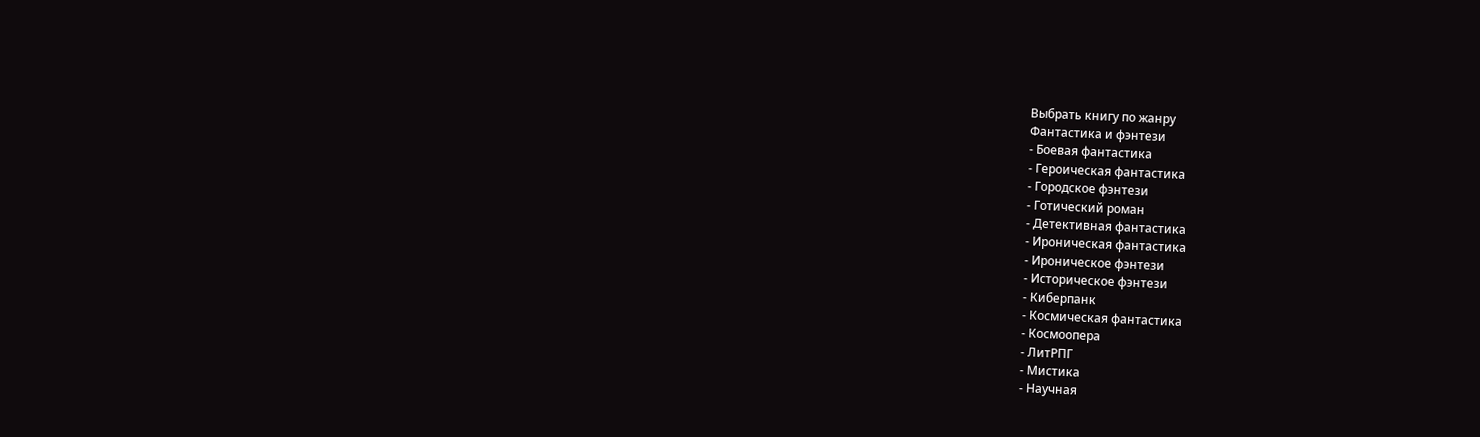Выбрать книгу по жанру
Фантастика и фэнтези
- Боевая фантастика
- Героическая фантастика
- Городское фэнтези
- Готический роман
- Детективная фантастика
- Ироническая фантастика
- Ироническое фэнтези
- Историческое фэнтези
- Киберпанк
- Космическая фантастика
- Космоопера
- ЛитРПГ
- Мистика
- Научная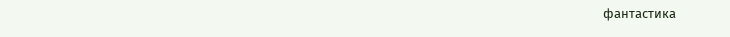фантастика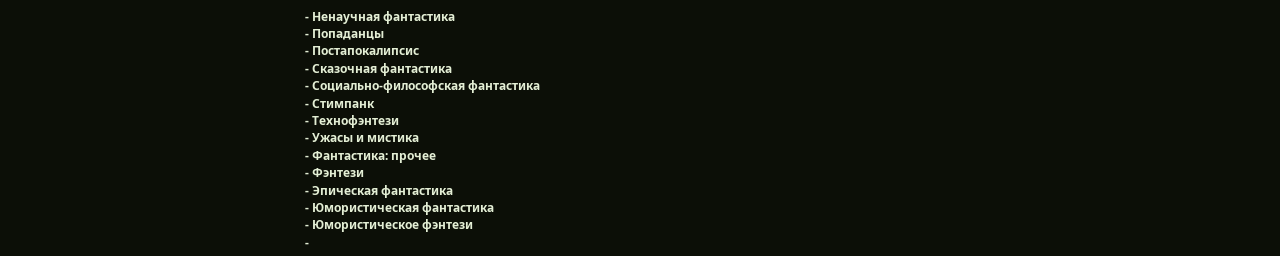- Ненаучная фантастика
- Попаданцы
- Постапокалипсис
- Сказочная фантастика
- Социально-философская фантастика
- Стимпанк
- Технофэнтези
- Ужасы и мистика
- Фантастика: прочее
- Фэнтези
- Эпическая фантастика
- Юмористическая фантастика
- Юмористическое фэнтези
-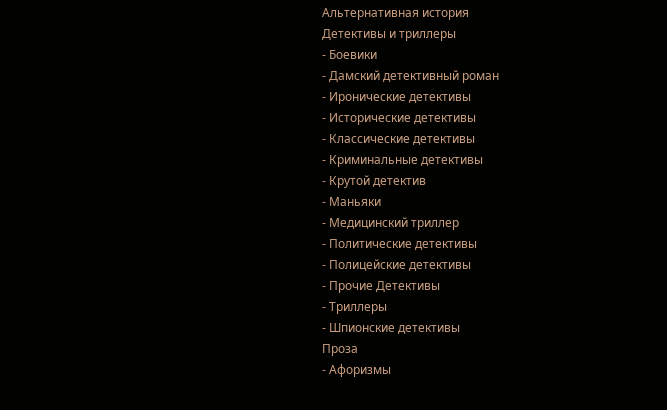Альтернативная история
Детективы и триллеры
- Боевики
- Дамский детективный роман
- Иронические детективы
- Исторические детективы
- Классические детективы
- Криминальные детективы
- Крутой детектив
- Маньяки
- Медицинский триллер
- Политические детективы
- Полицейские детективы
- Прочие Детективы
- Триллеры
- Шпионские детективы
Проза
- Афоризмы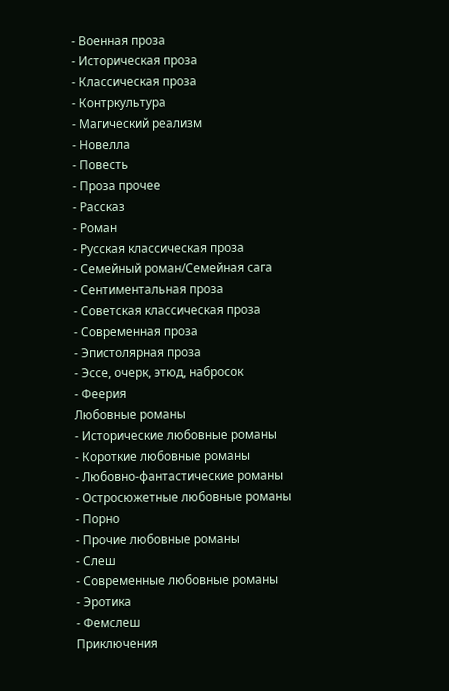- Военная проза
- Историческая проза
- Классическая проза
- Контркультура
- Магический реализм
- Новелла
- Повесть
- Проза прочее
- Рассказ
- Роман
- Русская классическая проза
- Семейный роман/Семейная сага
- Сентиментальная проза
- Советская классическая проза
- Современная проза
- Эпистолярная проза
- Эссе, очерк, этюд, набросок
- Феерия
Любовные романы
- Исторические любовные романы
- Короткие любовные романы
- Любовно-фантастические романы
- Остросюжетные любовные романы
- Порно
- Прочие любовные романы
- Слеш
- Современные любовные романы
- Эротика
- Фемслеш
Приключения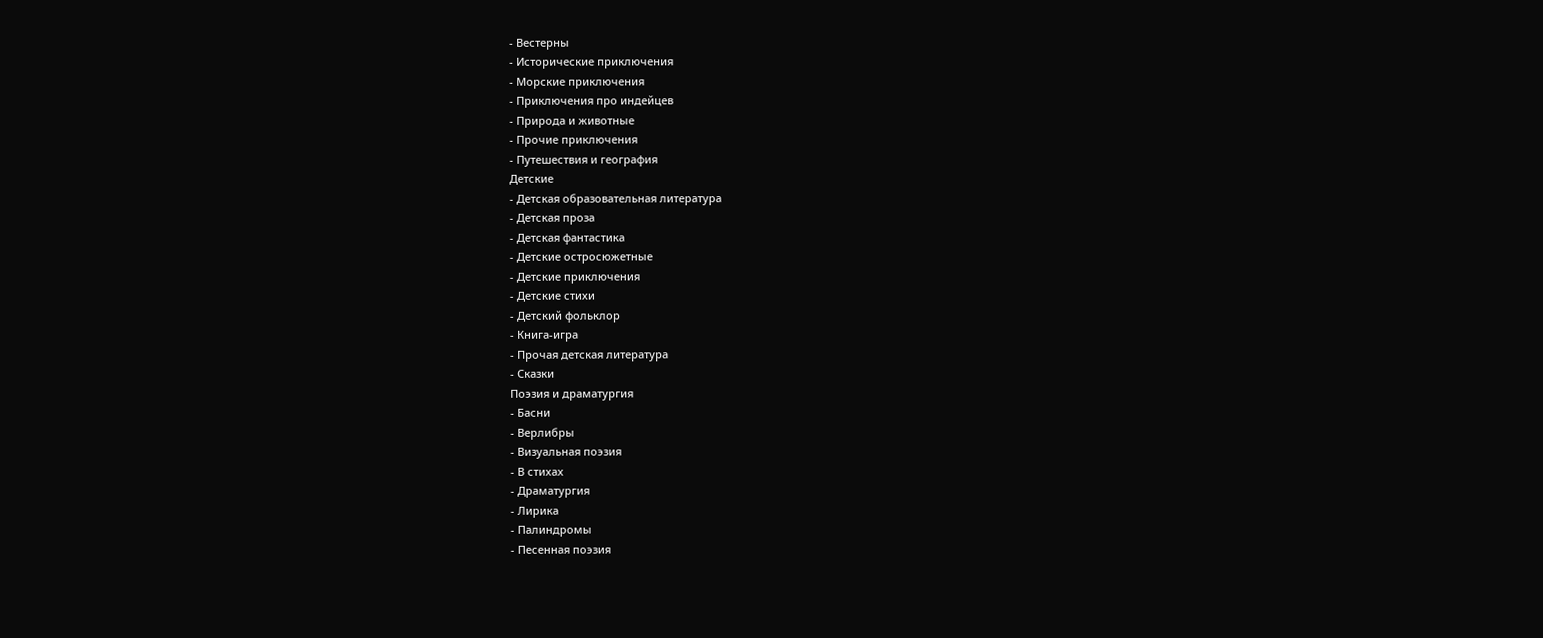- Вестерны
- Исторические приключения
- Морские приключения
- Приключения про индейцев
- Природа и животные
- Прочие приключения
- Путешествия и география
Детские
- Детская образовательная литература
- Детская проза
- Детская фантастика
- Детские остросюжетные
- Детские приключения
- Детские стихи
- Детский фольклор
- Книга-игра
- Прочая детская литература
- Сказки
Поэзия и драматургия
- Басни
- Верлибры
- Визуальная поэзия
- В стихах
- Драматургия
- Лирика
- Палиндромы
- Песенная поэзия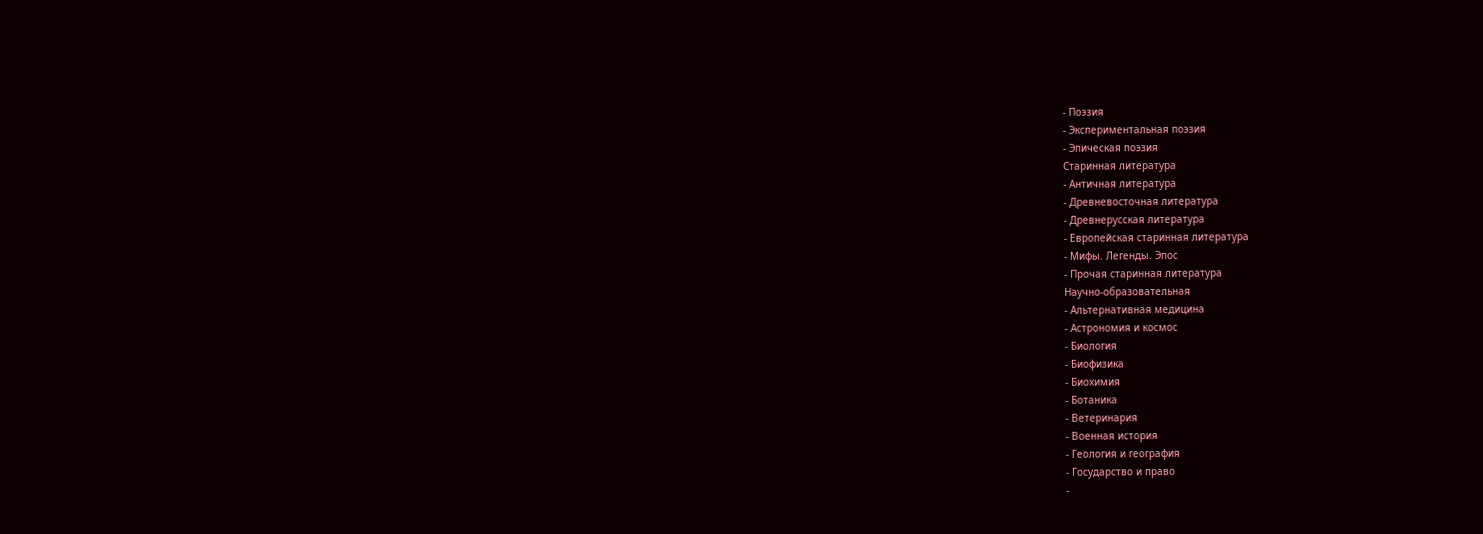- Поэзия
- Экспериментальная поэзия
- Эпическая поэзия
Старинная литература
- Античная литература
- Древневосточная литература
- Древнерусская литература
- Европейская старинная литература
- Мифы. Легенды. Эпос
- Прочая старинная литература
Научно-образовательная
- Альтернативная медицина
- Астрономия и космос
- Биология
- Биофизика
- Биохимия
- Ботаника
- Ветеринария
- Военная история
- Геология и география
- Государство и право
-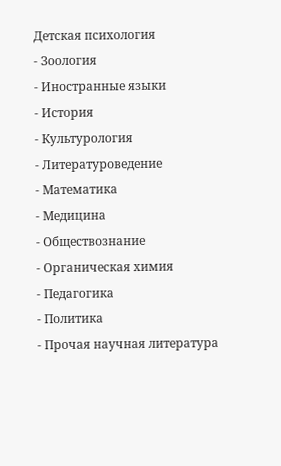Детская психология
- Зоология
- Иностранные языки
- История
- Культурология
- Литературоведение
- Математика
- Медицина
- Обществознание
- Органическая химия
- Педагогика
- Политика
- Прочая научная литература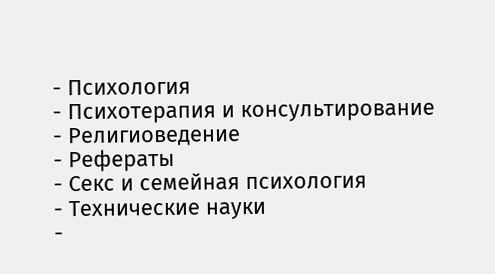- Психология
- Психотерапия и консультирование
- Религиоведение
- Рефераты
- Секс и семейная психология
- Технические науки
-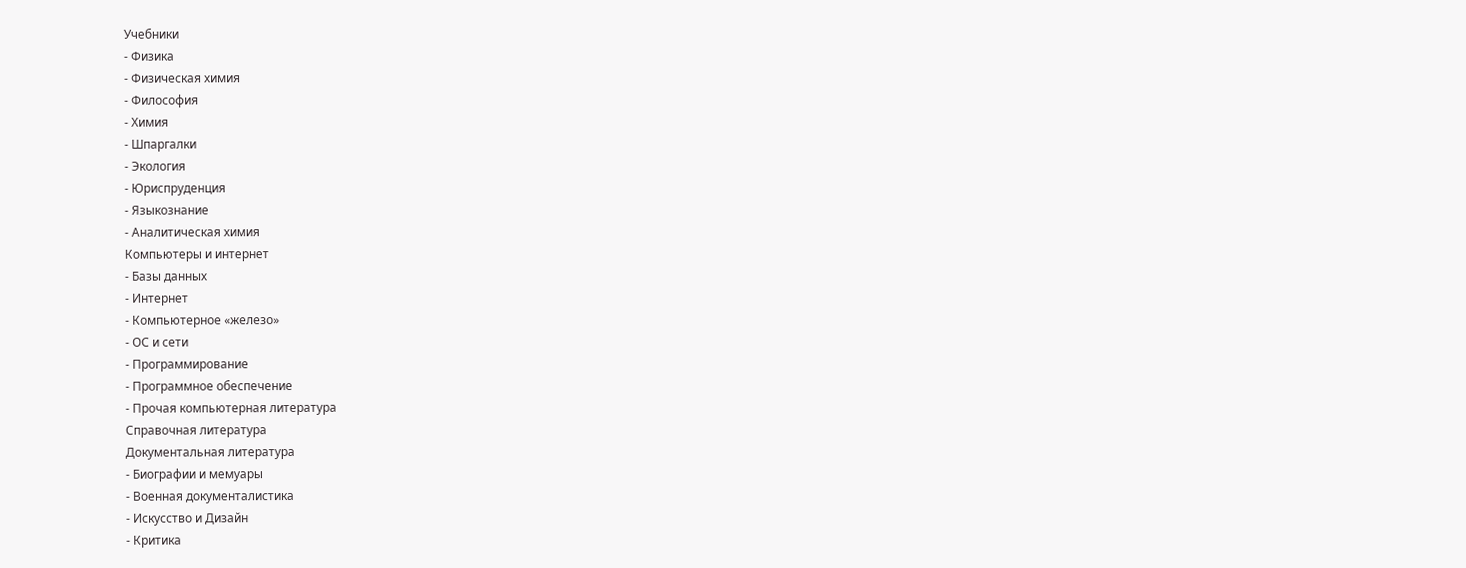Учебники
- Физика
- Физическая химия
- Философия
- Химия
- Шпаргалки
- Экология
- Юриспруденция
- Языкознание
- Аналитическая химия
Компьютеры и интернет
- Базы данных
- Интернет
- Компьютерное «железо»
- ОС и сети
- Программирование
- Программное обеспечение
- Прочая компьютерная литература
Справочная литература
Документальная литература
- Биографии и мемуары
- Военная документалистика
- Искусство и Дизайн
- Критика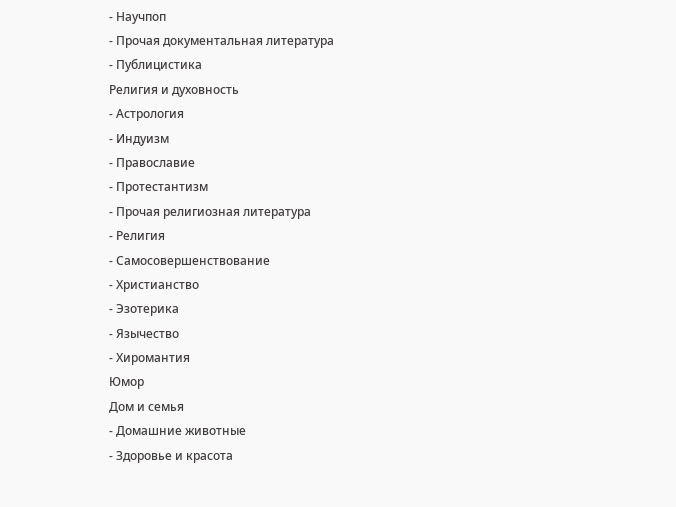- Научпоп
- Прочая документальная литература
- Публицистика
Религия и духовность
- Астрология
- Индуизм
- Православие
- Протестантизм
- Прочая религиозная литература
- Религия
- Самосовершенствование
- Христианство
- Эзотерика
- Язычество
- Хиромантия
Юмор
Дом и семья
- Домашние животные
- Здоровье и красота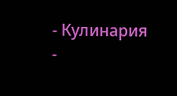- Кулинария
-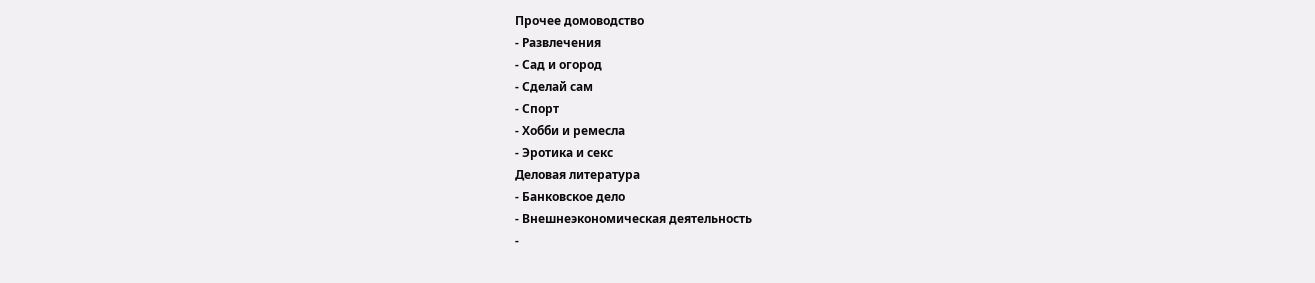Прочее домоводство
- Развлечения
- Сад и огород
- Сделай сам
- Спорт
- Хобби и ремесла
- Эротика и секс
Деловая литература
- Банковское дело
- Внешнеэкономическая деятельность
-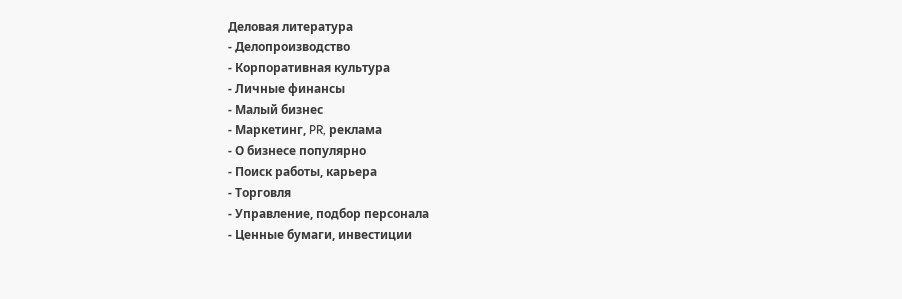Деловая литература
- Делопроизводство
- Корпоративная культура
- Личные финансы
- Малый бизнес
- Маркетинг, PR, реклама
- О бизнесе популярно
- Поиск работы, карьера
- Торговля
- Управление, подбор персонала
- Ценные бумаги, инвестиции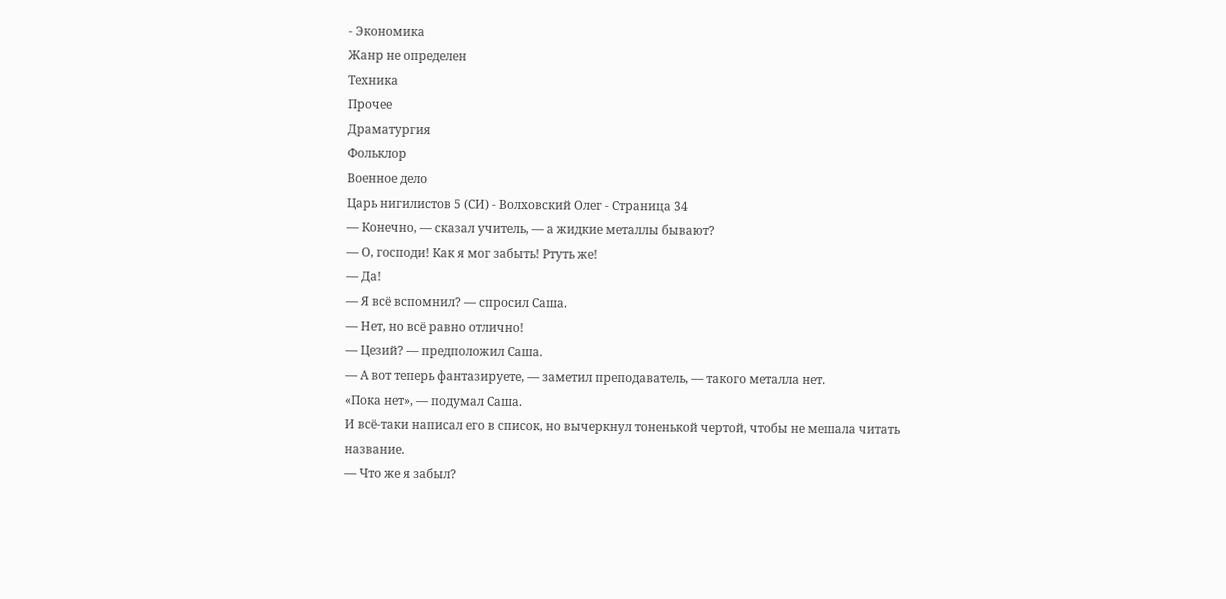- Экономика
Жанр не определен
Техника
Прочее
Драматургия
Фольклор
Военное дело
Царь нигилистов 5 (СИ) - Волховский Олег - Страница 34
— Конечно, — сказал учитель, — а жидкие металлы бывают?
— О, господи! Как я мог забыть! Ртуть же!
— Да!
— Я всё вспомнил? — спросил Саша.
— Нет, но всё равно отлично!
— Цезий? — предположил Саша.
— А вот теперь фантазируете, — заметил преподаватель, — такого металла нет.
«Пока нет», — подумал Саша.
И всё-таки написал его в список, но вычеркнул тоненькой чертой, чтобы не мешала читать название.
— Что же я забыл?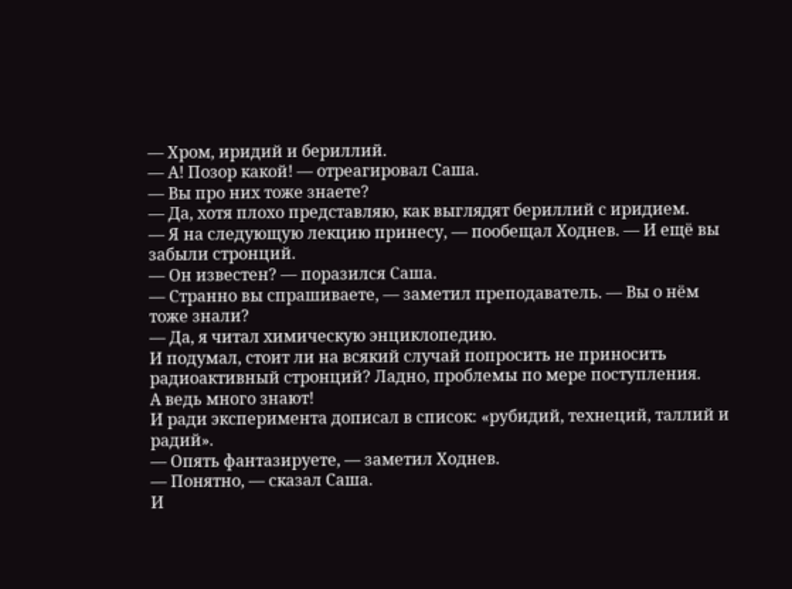— Хром, иридий и бериллий.
— А! Позор какой! — отреагировал Саша.
— Вы про них тоже знаете?
— Да, хотя плохо представляю, как выглядят бериллий с иридием.
— Я на следующую лекцию принесу, — пообещал Ходнев. — И ещё вы забыли стронций.
— Он известен? — поразился Саша.
— Странно вы спрашиваете, — заметил преподаватель. — Вы о нём тоже знали?
— Да, я читал химическую энциклопедию.
И подумал, стоит ли на всякий случай попросить не приносить радиоактивный стронций? Ладно, проблемы по мере поступления.
А ведь много знают!
И ради эксперимента дописал в список: «рубидий, технеций, таллий и радий».
— Опять фантазируете, — заметил Ходнев.
— Понятно, — сказал Саша.
И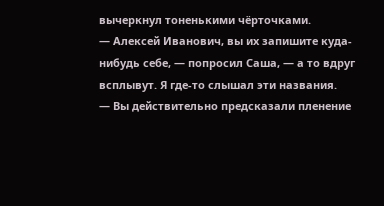вычеркнул тоненькими чёрточками.
— Алексей Иванович, вы их запишите куда-нибудь себе, — попросил Саша, — а то вдруг всплывут. Я где-то слышал эти названия.
— Вы действительно предсказали пленение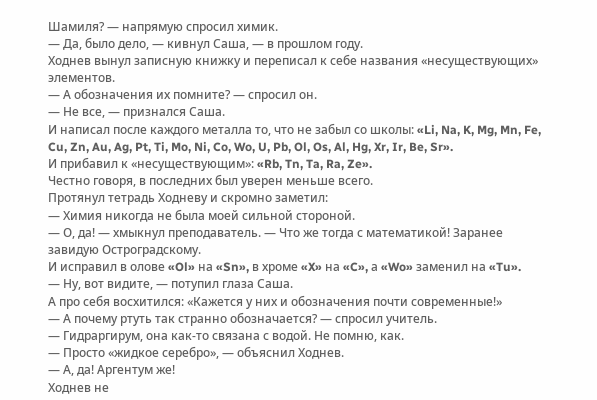Шамиля? — напрямую спросил химик.
— Да, было дело, — кивнул Саша, — в прошлом году.
Ходнев вынул записную книжку и переписал к себе названия «несуществующих» элементов.
— А обозначения их помните? — спросил он.
— Не все, — признался Саша.
И написал после каждого металла то, что не забыл со школы: «Li, Na, K, Mg, Mn, Fe, Cu, Zn, Au, Ag, Pt, Ti, Mo, Ni, Co, Wo, U, Pb, Ol, Os, Al, Hg, Xr, Ir, Be, Sr».
И прибавил к «несуществующим»: «Rb, Tn, Ta, Ra, Ze».
Честно говоря, в последних был уверен меньше всего.
Протянул тетрадь Ходневу и скромно заметил:
— Химия никогда не была моей сильной стороной.
— О, да! — хмыкнул преподаватель. — Что же тогда с математикой! Заранее завидую Остроградскому.
И исправил в олове «Ol» на «Sn», в хроме «X» на «C», а «Wo» заменил на «Tu».
— Ну, вот видите, — потупил глаза Саша.
А про себя восхитился: «Кажется у них и обозначения почти современные!»
— А почему ртуть так странно обозначается? — спросил учитель.
— Гидраргирум, она как-то связана с водой. Не помню, как.
— Просто «жидкое серебро», — объяснил Ходнев.
— А, да! Аргентум же!
Ходнев не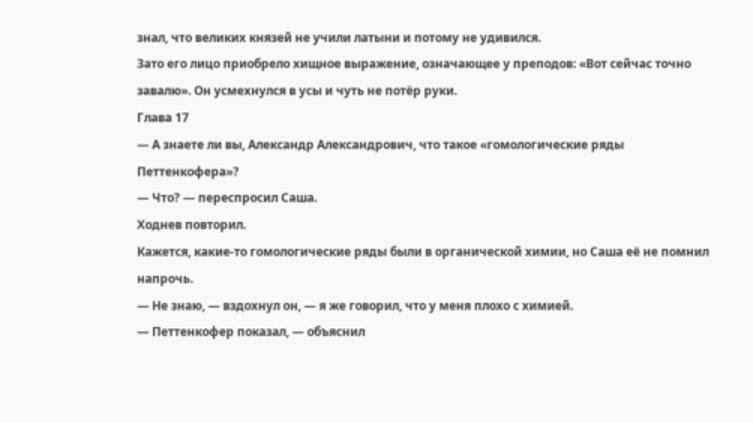знал, что великих князей не учили латыни и потому не удивился.
Зато его лицо приобрело хищное выражение, означающее у преподов: «Вот сейчас точно завалю». Он усмехнулся в усы и чуть не потёр руки.
Глава 17
— А знаете ли вы, Александр Александрович, что такое «гомологические ряды Петтенкофера»?
— Что? — переспросил Саша.
Ходнев повторил.
Кажется, какие-то гомологические ряды были в органической химии, но Саша её не помнил напрочь.
— Не знаю, — вздохнул он, — я же говорил, что у меня плохо с химией.
— Петтенкофер показал, — объяснил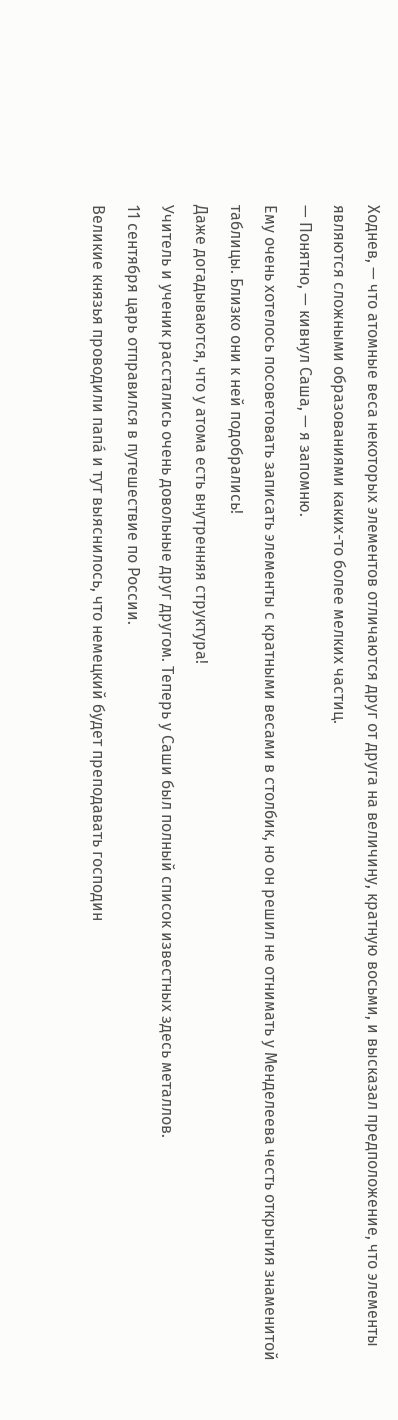Ходнев, — что атомные веса некоторых элементов отличаются друг от друга на величину, кратную восьми, и высказал предположение, что элементы являются сложными образованиями каких-то более мелких частиц.
— Понятно, — кивнул Саша, — я запомню.
Ему очень хотелось посоветовать записать элементы с кратными весами в столбик, но он решил не отнимать у Менделеева честь открытия знаменитой таблицы. Близко они к ней подобрались!
Даже догадываются, что у атома есть внутренняя структура!
Учитель и ученик расстались очень довольные друг другом. Теперь у Саши был полный список известных здесь металлов.
11 сентября царь отправился в путешествие по России.
Великие князья проводили папа́ и тут выяснилось, что немецкий будет преподавать господин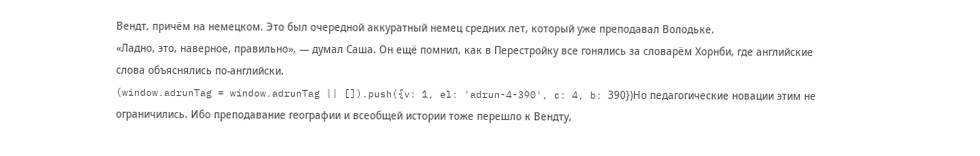Вендт, причём на немецком. Это был очередной аккуратный немец средних лет, который уже преподавал Володьке.
«Ладно, это, наверное, правильно», — думал Саша. Он ещё помнил, как в Перестройку все гонялись за словарём Хорнби, где английские слова объяснялись по-английски.
(window.adrunTag = window.adrunTag || []).push({v: 1, el: 'adrun-4-390', c: 4, b: 390})Но педагогические новации этим не ограничились. Ибо преподавание географии и всеобщей истории тоже перешло к Вендту,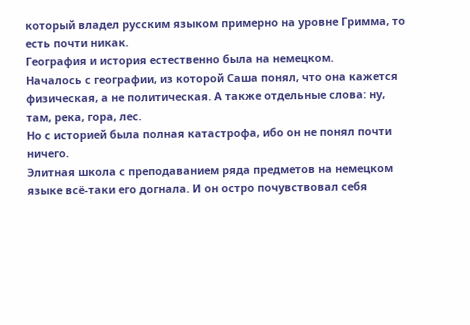который владел русским языком примерно на уровне Гримма, то есть почти никак.
География и история естественно была на немецком.
Началось с географии, из которой Саша понял, что она кажется физическая, а не политическая. А также отдельные слова: ну, там, река, гора, лес.
Но с историей была полная катастрофа, ибо он не понял почти ничего.
Элитная школа с преподаванием ряда предметов на немецком языке всё-таки его догнала. И он остро почувствовал себя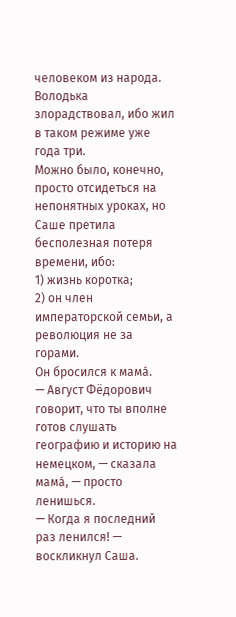человеком из народа.
Володька злорадствовал, ибо жил в таком режиме уже года три.
Можно было, конечно, просто отсидеться на непонятных уроках, но Саше претила бесполезная потеря времени, ибо:
1) жизнь коротка;
2) он член императорской семьи, а революция не за горами.
Он бросился к мама́.
— Август Фёдорович говорит, что ты вполне готов слушать географию и историю на немецком, — сказала мама́, — просто ленишься.
— Когда я последний раз ленился! — воскликнул Саша.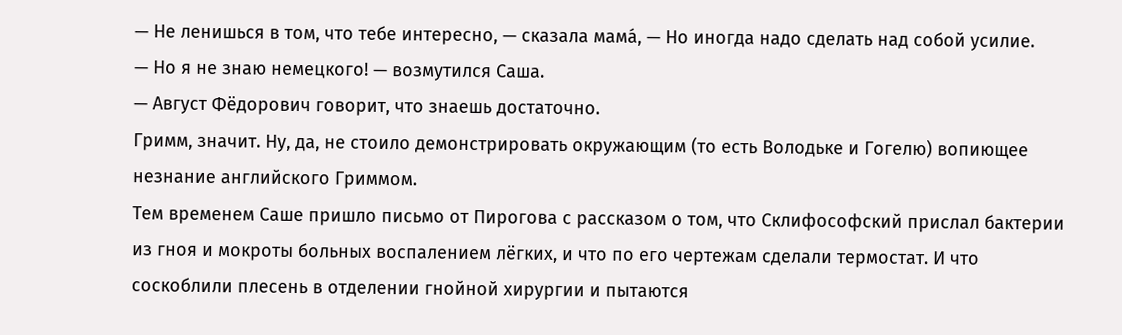— Не ленишься в том, что тебе интересно, — сказала мама́, — Но иногда надо сделать над собой усилие.
— Но я не знаю немецкого! — возмутился Саша.
— Август Фёдорович говорит, что знаешь достаточно.
Гримм, значит. Ну, да, не стоило демонстрировать окружающим (то есть Володьке и Гогелю) вопиющее незнание английского Гриммом.
Тем временем Саше пришло письмо от Пирогова с рассказом о том, что Склифософский прислал бактерии из гноя и мокроты больных воспалением лёгких, и что по его чертежам сделали термостат. И что соскоблили плесень в отделении гнойной хирургии и пытаются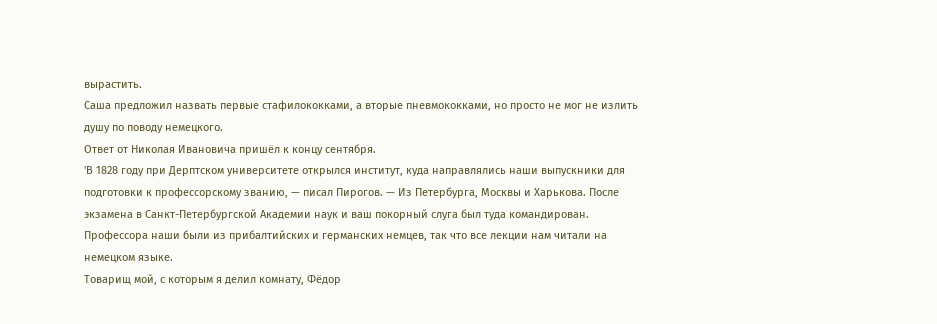вырастить.
Саша предложил назвать первые стафилококками, а вторые пневмококками, но просто не мог не излить душу по поводу немецкого.
Ответ от Николая Ивановича пришёл к концу сентября.
'В 1828 году при Дерптском университете открылся институт, куда направлялись наши выпускники для подготовки к профессорскому званию, — писал Пирогов. — Из Петербурга, Москвы и Харькова. После экзамена в Санкт-Петербургской Академии наук и ваш покорный слуга был туда командирован.
Профессора наши были из прибалтийских и германских немцев, так что все лекции нам читали на немецком языке.
Товарищ мой, с которым я делил комнату, Фёдор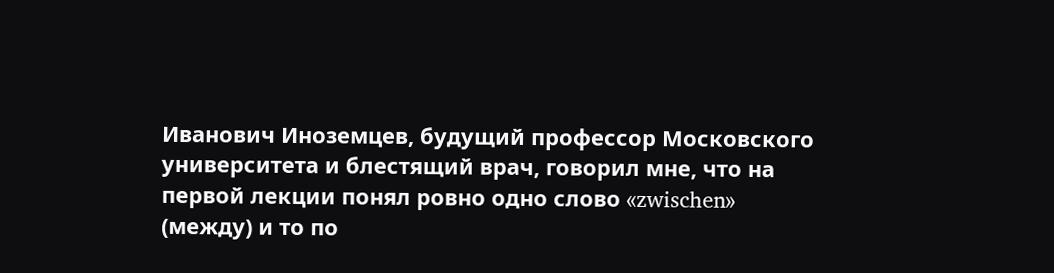Иванович Иноземцев, будущий профессор Московского университета и блестящий врач, говорил мне, что на первой лекции понял ровно одно слово «zwischen» (между) и то по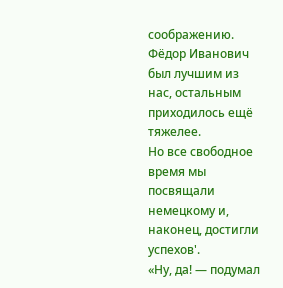соображению.
Фёдор Иванович был лучшим из нас, остальным приходилось ещё тяжелее.
Но все свободное время мы посвящали немецкому и, наконец, достигли успехов'.
«Ну, да! — подумал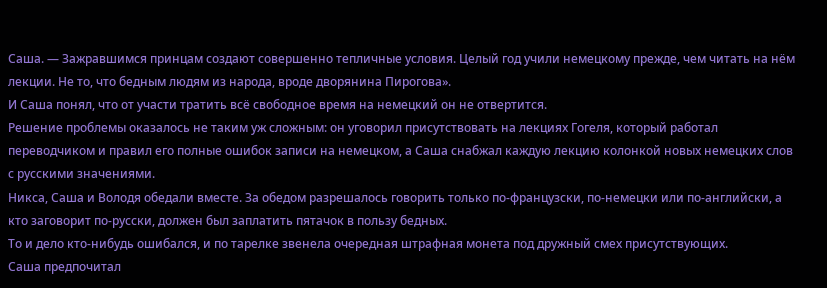Саша. — Зажравшимся принцам создают совершенно тепличные условия. Целый год учили немецкому прежде, чем читать на нём лекции. Не то, что бедным людям из народа, вроде дворянина Пирогова».
И Саша понял, что от участи тратить всё свободное время на немецкий он не отвертится.
Решение проблемы оказалось не таким уж сложным: он уговорил присутствовать на лекциях Гогеля, который работал переводчиком и правил его полные ошибок записи на немецком, а Саша снабжал каждую лекцию колонкой новых немецких слов с русскими значениями.
Никса, Саша и Володя обедали вместе. За обедом разрешалось говорить только по-французски, по-немецки или по-английски, а кто заговорит по-русски, должен был заплатить пятачок в пользу бедных.
То и дело кто-нибудь ошибался, и по тарелке звенела очередная штрафная монета под дружный смех присутствующих.
Саша предпочитал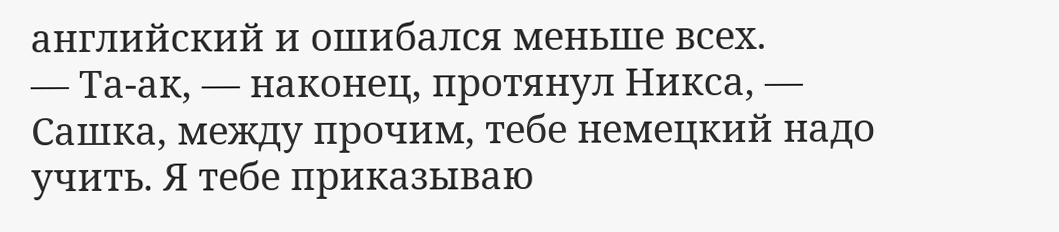английский и ошибался меньше всех.
— Та-ак, — наконец, протянул Никса, — Сашка, между прочим, тебе немецкий надо учить. Я тебе приказываю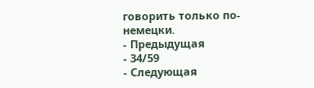говорить только по-немецки.
- Предыдущая
- 34/59
- Следующая